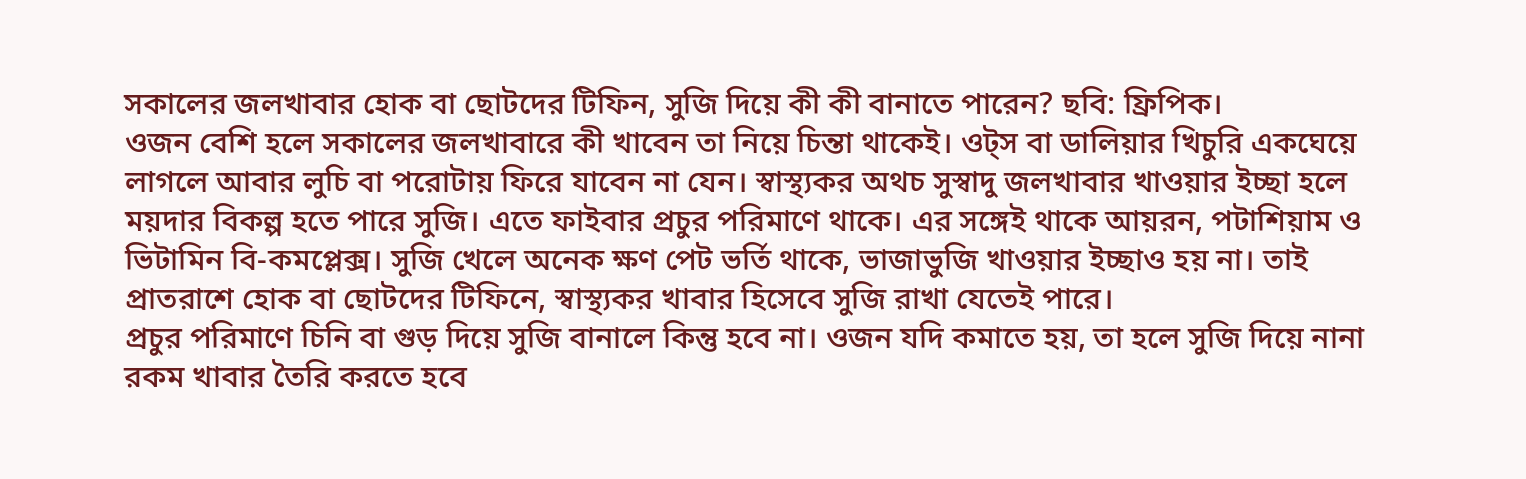সকালের জলখাবার হোক বা ছোটদের টিফিন, সুজি দিয়ে কী কী বানাতে পারেন? ছবি: ফ্রিপিক।
ওজন বেশি হলে সকালের জলখাবারে কী খাবেন তা নিয়ে চিন্তা থাকেই। ওট্স বা ডালিয়ার খিচুরি একঘেয়ে লাগলে আবার লুচি বা পরোটায় ফিরে যাবেন না যেন। স্বাস্থ্যকর অথচ সুস্বাদু জলখাবার খাওয়ার ইচ্ছা হলে ময়দার বিকল্প হতে পারে সুজি। এতে ফাইবার প্রচুর পরিমাণে থাকে। এর সঙ্গেই থাকে আয়রন, পটাশিয়াম ও ভিটামিন বি-কমপ্লেক্স। সুজি খেলে অনেক ক্ষণ পেট ভর্তি থাকে, ভাজাভুজি খাওয়ার ইচ্ছাও হয় না। তাই প্রাতরাশে হোক বা ছোটদের টিফিনে, স্বাস্থ্যকর খাবার হিসেবে সুজি রাখা যেতেই পারে।
প্রচুর পরিমাণে চিনি বা গুড় দিয়ে সুজি বানালে কিন্তু হবে না। ওজন যদি কমাতে হয়, তা হলে সুজি দিয়ে নানা রকম খাবার তৈরি করতে হবে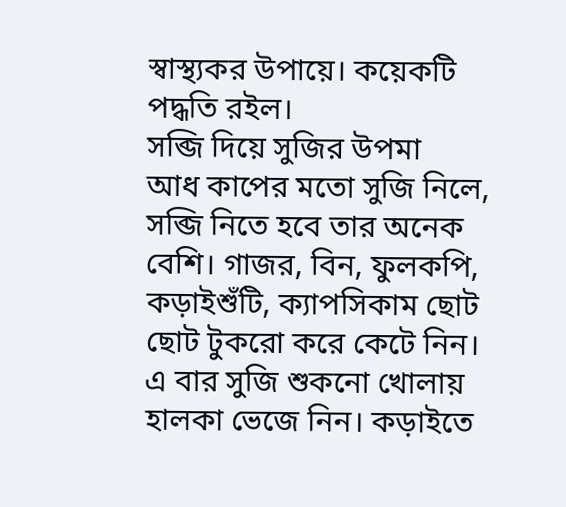স্বাস্থ্যকর উপায়ে। কয়েকটি পদ্ধতি রইল।
সব্জি দিয়ে সুজির উপমা
আধ কাপের মতো সুজি নিলে, সব্জি নিতে হবে তার অনেক বেশি। গাজর, বিন, ফুলকপি, কড়াইশুঁটি, ক্যাপসিকাম ছোট ছোট টুকরো করে কেটে নিন। এ বার সুজি শুকনো খোলায় হালকা ভেজে নিন। কড়াইতে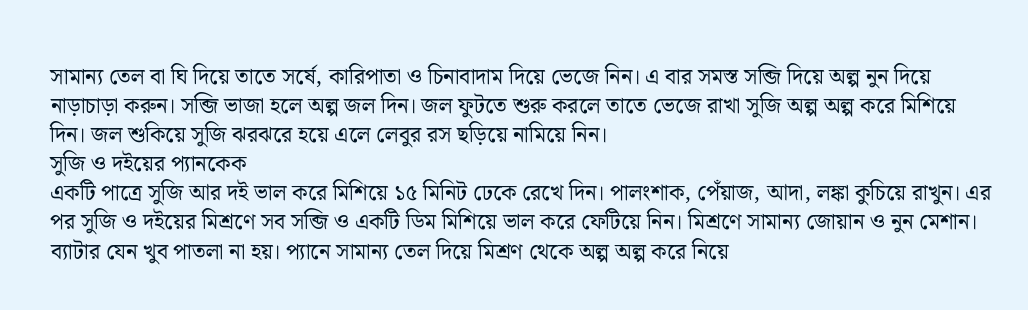সামান্য তেল বা ঘি দিয়ে তাতে সর্ষে, কারিপাতা ও চিনাবাদাম দিয়ে ভেজে নিন। এ বার সমস্ত সব্জি দিয়ে অল্প নুন দিয়ে নাড়াচাড়া করুন। সব্জি ভাজা হলে অল্প জল দিন। জল ফুটতে শুরু করলে তাতে ভেজে রাখা সুজি অল্প অল্প করে মিশিয়ে দিন। জল শুকিয়ে সুজি ঝরঝরে হয়ে এলে লেবুর রস ছড়িয়ে নামিয়ে নিন।
সুজি ও দইয়ের প্যানকেক
একটি পাত্রে সুজি আর দই ভাল করে মিশিয়ে ১৫ মিনিট ঢেকে রেখে দিন। পালংশাক, পেঁয়াজ, আদা, লঙ্কা কুচিয়ে রাখুন। এর পর সুজি ও দইয়ের মিশ্রণে সব সব্জি ও একটি ডিম মিশিয়ে ভাল করে ফেটিয়ে নিন। মিশ্রণে সামান্য জোয়ান ও নুন মেশান। ব্যাটার যেন খুব পাতলা না হয়। প্যানে সামান্য তেল দিয়ে মিশ্রণ থেকে অল্প অল্প করে নিয়ে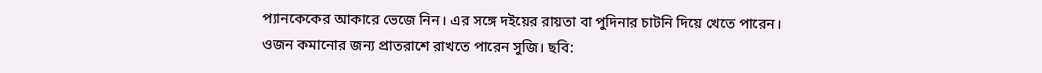প্যানকেকের আকারে ভেজে নিন। এর সঙ্গে দইয়ের রায়তা বা পুদিনার চাটনি দিয়ে খেতে পারেন।
ওজন কমানোর জন্য প্রাতরাশে রাখতে পারেন সুজি। ছবি: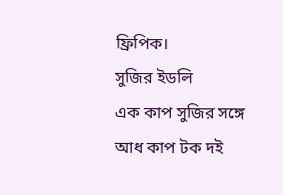ফ্রিপিক।
সুজির ইডলি
এক কাপ সুজির সঙ্গে আধ কাপ টক দই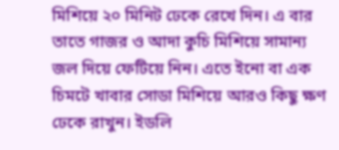মিশিয়ে ২০ মিনিট ঢেকে রেখে দিন। এ বার তাতে গাজর ও আদা কুচি মিশিয়ে সামান্য জল দিয়ে ফেটিয়ে নিন। এতে ইনো বা এক চিমটে খাবার সোডা মিশিয়ে আরও কিছু ক্ষণ ঢেকে রাখুন। ইডলি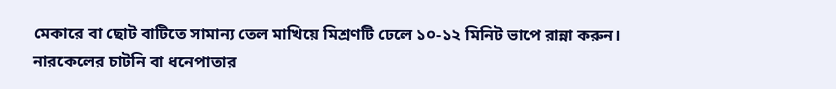মেকারে বা ছোট বাটিতে সামান্য তেল মাখিয়ে মিশ্রণটি ঢেলে ১০-১২ মিনিট ভাপে রান্না করুন। নারকেলের চাটনি বা ধনেপাতার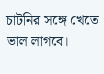চাটনির সঙ্গে খেতে ভাল লাগবে।